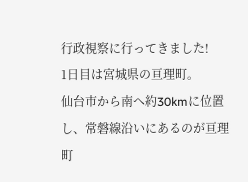行政視察に行ってきました!
1日目は宮城県の亘理町。
仙台市から南へ約30kmに位置し、常磐線沿いにあるのが亘理町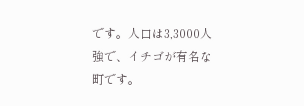です。人口は3,3000人強で、イチゴが有名な町です。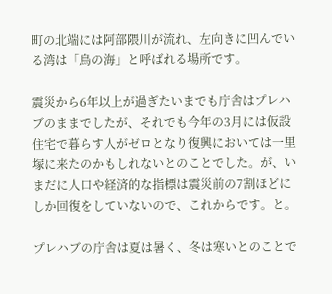町の北端には阿部隈川が流れ、左向きに凹んでいる湾は「鳥の海」と呼ばれる場所です。

震災から6年以上が過ぎたいまでも庁舎はプレハブのままでしたが、それでも今年の3月には仮設住宅で暮らす人がゼロとなり復興においては一里塚に来たのかもしれないとのことでした。が、いまだに人口や経済的な指標は震災前の7割ほどにしか回復をしていないので、これからです。と。

プレハブの庁舎は夏は暑く、冬は寒いとのことで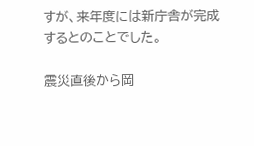すが、来年度には新庁舎が完成するとのことでした。

震災直後から岡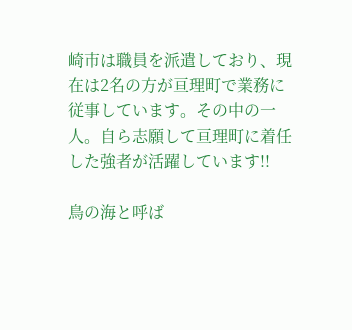崎市は職員を派遣しており、現在は2名の方が亘理町で業務に従事しています。その中の一人。自ら志願して亘理町に着任した強者が活躍しています!!

鳥の海と呼ば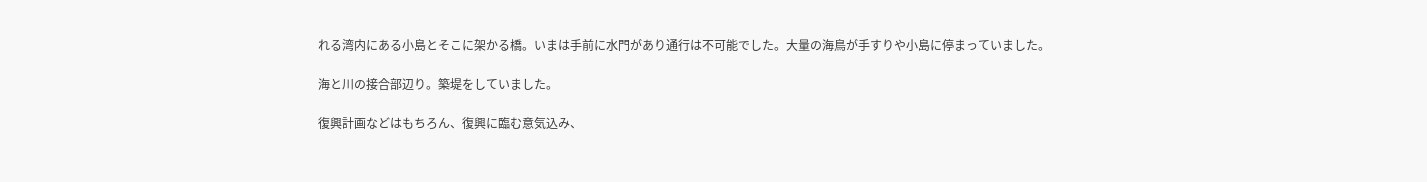れる湾内にある小島とそこに架かる橋。いまは手前に水門があり通行は不可能でした。大量の海鳥が手すりや小島に停まっていました。

海と川の接合部辺り。築堤をしていました。

復興計画などはもちろん、復興に臨む意気込み、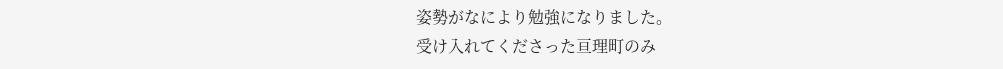姿勢がなにより勉強になりました。
受け入れてくださった亘理町のみ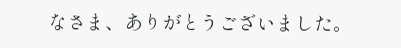なさま、ありがとうございました。